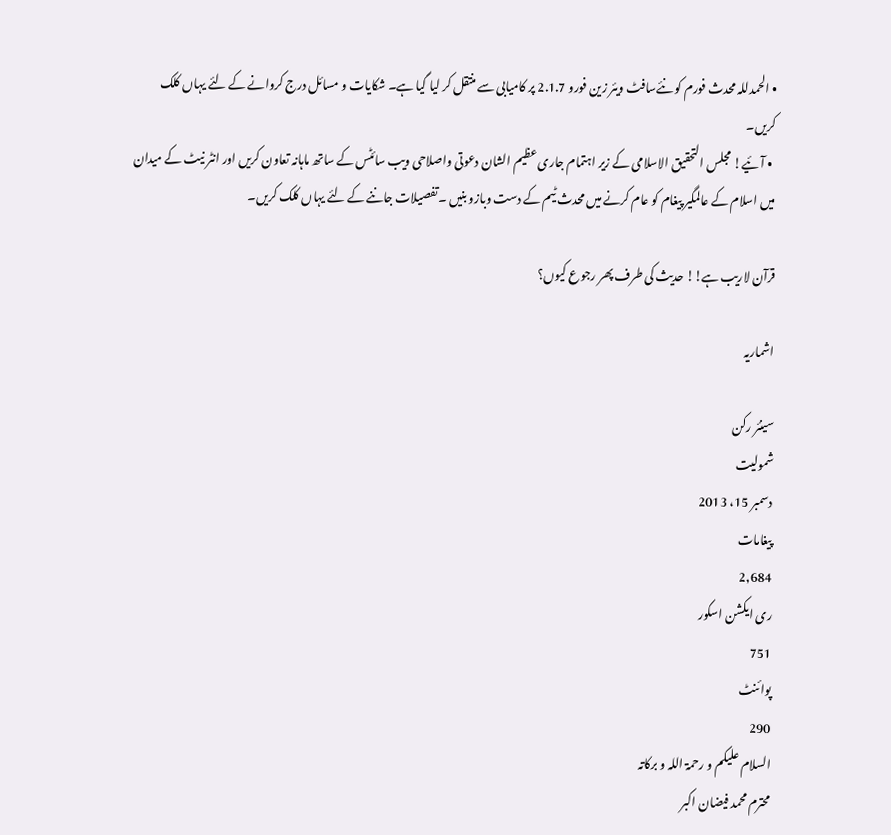• الحمدللہ محدث فورم کو نئےسافٹ ویئر زین فورو 2.1.7 پر کامیابی سے منتقل کر لیا گیا ہے۔ شکایات و مسائل درج کروانے کے لئے یہاں کلک کریں۔
  • آئیے! مجلس التحقیق الاسلامی کے زیر اہتمام جاری عظیم الشان دعوتی واصلاحی ویب سائٹس کے ساتھ ماہانہ تعاون کریں اور انٹر نیٹ کے میدان میں اسلام کے عالمگیر پیغام کو عام کرنے میں محدث ٹیم کے دست وبازو بنیں ۔تفصیلات جاننے کے لئے یہاں کلک کریں۔

قرآن لاریب ہے!! حدیث کی طرف پھر رجوع کیوں؟

اشماریہ

سینئر رکن
شمولیت
دسمبر 15، 2013
پیغامات
2,684
ری ایکشن اسکور
751
پوائنٹ
290
السلام علیکم و رحمۃ اللہ و برکاتہ
محترم محمد فیضان اکبر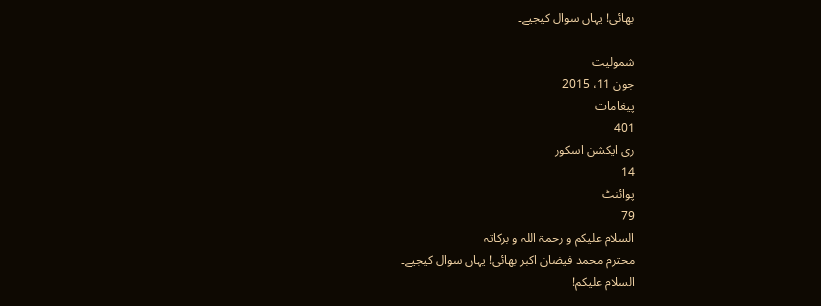بھائی! یہاں سوال کیجیے۔

شمولیت
جون 11، 2015
پیغامات
401
ری ایکشن اسکور
14
پوائنٹ
79
السلام علیکم و رحمۃ اللہ و برکاتہ
محترم محمد فیضان اکبر بھائی! یہاں سوال کیجیے۔
السلام علیکم!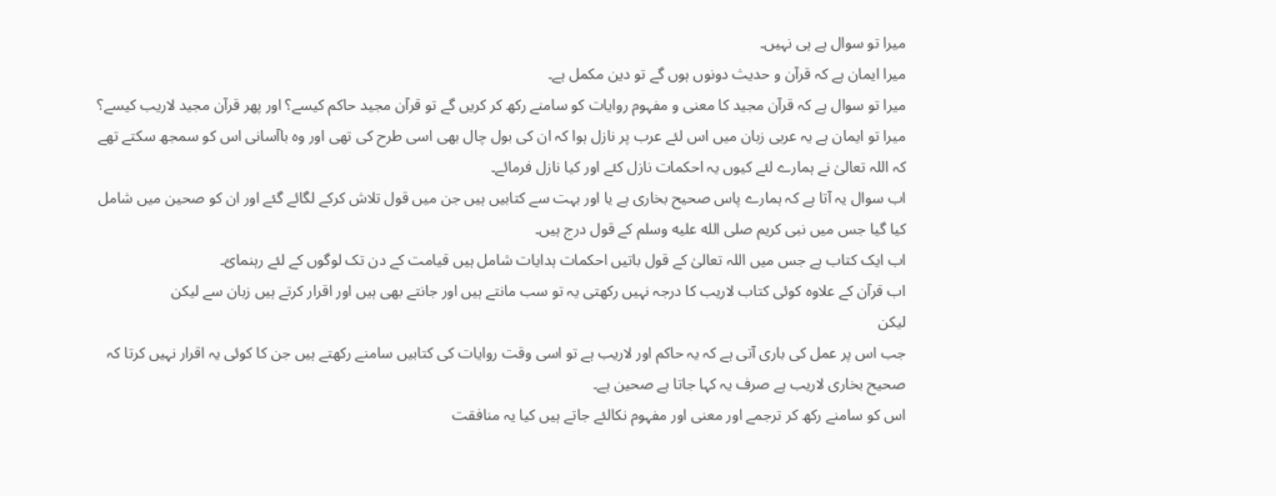میرا تو سوال ہے ہی نہیں۔
میرا ایمان ہے کہ قرآن و حدیث دونوں ہوں گے تو دین مکمل ہے۔
میرا تو سوال ہے کہ قرآن مجید کا معنی و مفہوم روایات کو سامنے رکھ کر کریں گے تو قرآن مجید حاکم کیسے؟ اور پھر قرآن مجید لاریب کیسے؟
میرا تو ایمان ہے یہ عربی زبان میں اس لئے عرب پر نازل ہوا کہ ان کی بول چال بھی اسی طرح کی تھی اور وہ باآسانی اس کو سمجھ سکتے تھے کہ اللہ تعالیٰ نے ہمارے لئے کیوں یہ احکمات نازل کئے اور کیا نازل فرمائے۔
اب سوال یہ آتا ہے کہ ہمارے پاس صحیح بخاری ہے یا اور بہت سے کتابیں ہیں جن میں قول تلاش کرکے لگائے گئے اور ان کو صحین میں شامل کیا گیا جس میں نبی کریم صلى الله عليه وسلم کے قول درج ہیں۔
اب ایک کتاب ہے جس میں اللہ تعالیٰ کے قول باتیں احکمات ہدایات شامل ہیں قیامت کے دن تک لوگوں کے لئے رہنمائ۔
اب قرآن کے علاوہ کوئی کتاب لاریب کا درجہ نہیں رکھتی یہ تو سب مانتے ہیں اور جانتے بھی ہیں اور اقرار کرتے ہیں زبان سے لیکن
لیکن
جب اس پر عمل کی باری آتی ہے کہ یہ حاکم اور لاریب ہے تو اسی وقت روایات کی کتابیں سامنے رکھتے ہیں جن کا کوئی یہ اقرار نہیں کرتا کہ صحیح بخاری لاریب ہے صرف یہ کہا جاتا ہے صحین ہے۔
اس کو سامنے رکھ کر ترجمے اور معنی اور مفہوم نکالئے جاتے ہیں کیا یہ منافقت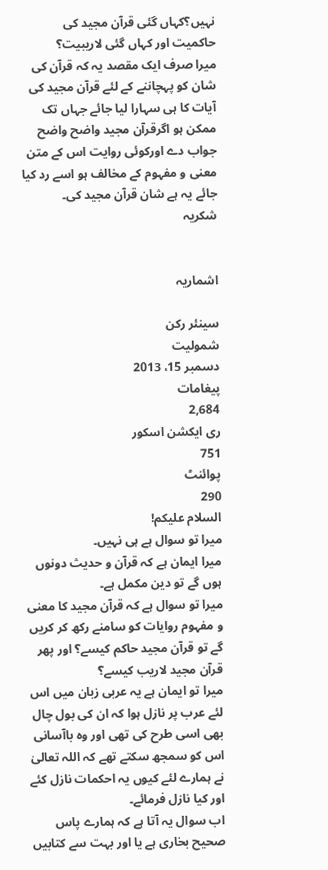نہیں؟کہاں گئی قرآن مجید کی حاکمیت اور کہاں گئی لاریبیت؟
میرا صرف ایک مقصد یہ کہ قرآن کی شان کو پہچاننے کے لئے قرآن مجید کی آیات کا ہی سہارا لیا جائے جہاں تک ممکن ہو اگرقرآن مجید واضح واضح جواب دے اورکوئی روایت اس کے متن معنی و مفہوم کے مخالف ہو اسے رد کیا جائے یہ ہے شان قرآن مجید کی۔
شکریہ


اشماریہ

سینئر رکن
شمولیت
دسمبر 15، 2013
پیغامات
2,684
ری ایکشن اسکور
751
پوائنٹ
290
السلام علیکم!
میرا تو سوال ہے ہی نہیں۔
میرا ایمان ہے کہ قرآن و حدیث دونوں ہوں گے تو دین مکمل ہے۔
میرا تو سوال ہے کہ قرآن مجید کا معنی و مفہوم روایات کو سامنے رکھ کر کریں گے تو قرآن مجید حاکم کیسے؟ اور پھر قرآن مجید لاریب کیسے؟
میرا تو ایمان ہے یہ عربی زبان میں اس لئے عرب پر نازل ہوا کہ ان کی بول چال بھی اسی طرح کی تھی اور وہ باآسانی اس کو سمجھ سکتے تھے کہ اللہ تعالیٰ نے ہمارے لئے کیوں یہ احکمات نازل کئے اور کیا نازل فرمائے۔
اب سوال یہ آتا ہے کہ ہمارے پاس صحیح بخاری ہے یا اور بہت سے کتابیں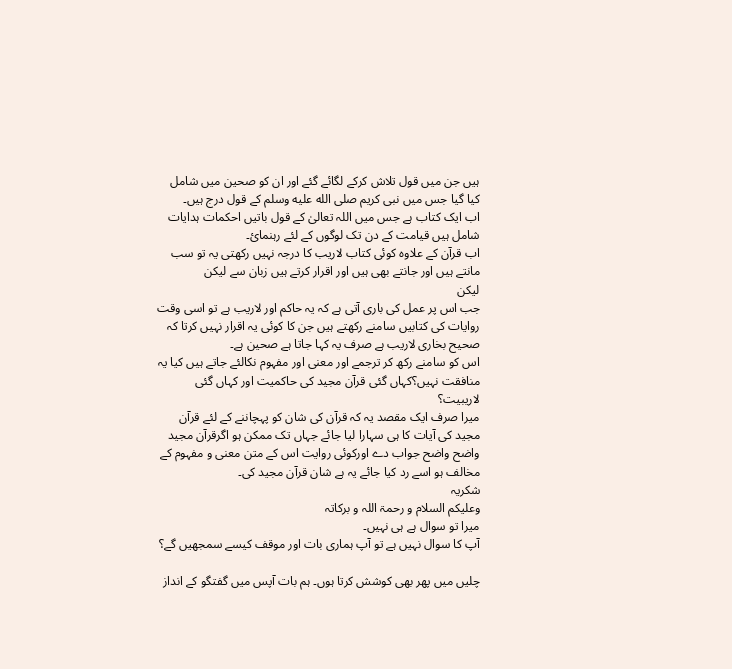ہیں جن میں قول تلاش کرکے لگائے گئے اور ان کو صحین میں شامل کیا گیا جس میں نبی کریم صلى الله عليه وسلم کے قول درج ہیں۔
اب ایک کتاب ہے جس میں اللہ تعالیٰ کے قول باتیں احکمات ہدایات شامل ہیں قیامت کے دن تک لوگوں کے لئے رہنمائ۔
اب قرآن کے علاوہ کوئی کتاب لاریب کا درجہ نہیں رکھتی یہ تو سب مانتے ہیں اور جانتے بھی ہیں اور اقرار کرتے ہیں زبان سے لیکن
لیکن
جب اس پر عمل کی باری آتی ہے کہ یہ حاکم اور لاریب ہے تو اسی وقت روایات کی کتابیں سامنے رکھتے ہیں جن کا کوئی یہ اقرار نہیں کرتا کہ صحیح بخاری لاریب ہے صرف یہ کہا جاتا ہے صحین ہے۔
اس کو سامنے رکھ کر ترجمے اور معنی اور مفہوم نکالئے جاتے ہیں کیا یہ منافقت نہیں؟کہاں گئی قرآن مجید کی حاکمیت اور کہاں گئی لاریبیت؟
میرا صرف ایک مقصد یہ کہ قرآن کی شان کو پہچاننے کے لئے قرآن مجید کی آیات کا ہی سہارا لیا جائے جہاں تک ممکن ہو اگرقرآن مجید واضح واضح جواب دے اورکوئی روایت اس کے متن معنی و مفہوم کے مخالف ہو اسے رد کیا جائے یہ ہے شان قرآن مجید کی۔
شکریہ
وعلیکم السلام و رحمۃ اللہ و برکاتہ
میرا تو سوال ہے ہی نہیں۔
آپ کا سوال نہیں ہے تو آپ ہماری بات اور موقف کیسے سمجھیں گے؟

چلیں میں پھر بھی کوشش کرتا ہوں۔ ہم بات آپس میں گفتگو کے انداز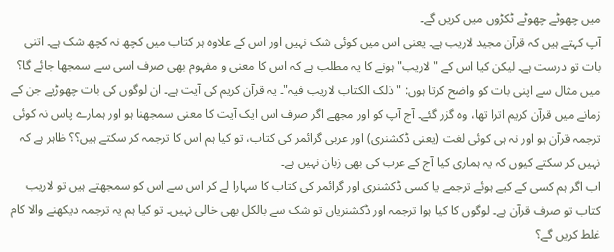میں چھوٹے چھوٹے ٹکڑوں میں کریں گے۔
آپ کہتے ہیں کہ قرآن مجید لاریب ہے۔ یعنی اس میں کوئی شک نہیں اور اس کے علاوہ ہر کتاب میں کچھ نہ کچھ شک ہے۔ اتنی بات تو درست ہے۔ لیکن کیا اس کے "لاریب" ہونے کا یہ مطلب ہے کہ اس کا معنی و مفہوم بھی صرف اسی سے سمجھا جائے گا؟
میں مثال سے اپنی بات کو واضح کرتا ہوں: "ذلک الکتاب لاریب فیہ"۔ یہ قرآن کریم کی آیت ہے۔ ان لوگوں کی بات چھوڑیے جن کے زمانے میں قرآن کریم اترا تھا، وہ گزر گئے۔ آج آپ کو اور مجھے اگر صرف اس ایک آیت کا معنی سمجھنا ہو اور ہمارے پاس نہ کوئی ترجمہ قرآن ہو اور نہ ہی کوئی لغت (یعنی ڈکشنری) اور عربی گرائمر کی کتاب، تو کیا ہم اس کا ترجمہ کر سکتے ہیں؟؟ ظاہر ہے کہ نہیں کر سکتے کیوں کہ یہ ہماری کیا آج کے عرب کی بھی زبان نہیں ہے۔
اب اگر ہم کسی کے کیے ہوئے ترجمے یا کسی ڈکشنری اور گرائمر کی کتاب کا سہارا لے کر اس سے اس کو سمجھتے ہیں تو لاریب کتاب تو صرف قرآن ہے۔ لوگوں کا کیا ہوا ترجمہ اور ڈکشنریاں تو شک سے بالکل بھی خالی نہیں۔ تو کیا ہم یہ ترجمہ دیکھنے والا کام غلط کریں گے؟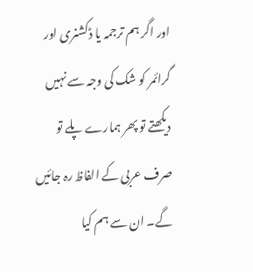اور اگر ہم ترجمہ یا ڈکشنری اور گرائمر کو شک کی وجہ سے نہیں دیکھتے تو پھر ہمارے پلے تو صرف عربی کے الفاظ رہ جائیں گے۔ ان سے ہم کیا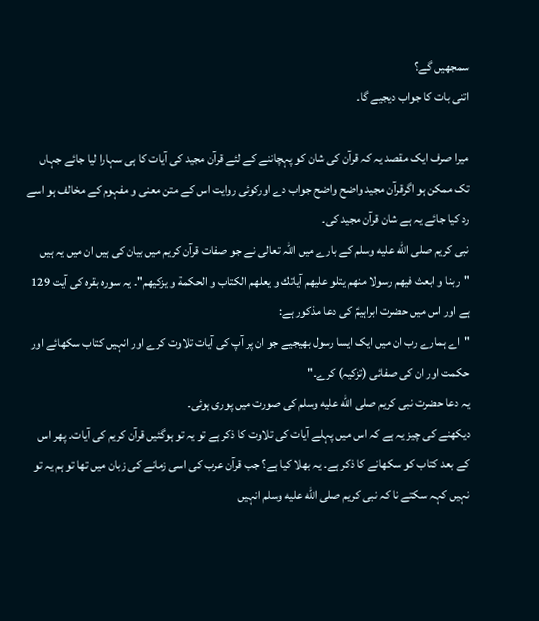سمجھیں گے؟
اتنی بات کا جواب دیجیے گا۔

میرا صرف ایک مقصد یہ کہ قرآن کی شان کو پہچاننے کے لئے قرآن مجید کی آیات کا ہی سہارا لیا جائے جہاں تک ممکن ہو اگرقرآن مجید واضح واضح جواب دے اورکوئی روایت اس کے متن معنی و مفہوم کے مخالف ہو اسے رد کیا جائے یہ ہے شان قرآن مجید کی۔
نبی کریم صلى الله عليه وسلم کے بارے میں اللہ تعالی نے جو صفات قرآن کریم میں بیان کی ہیں ان میں یہ ہیں "ربنا و ابعث فيهم رسولا منهم يتلو عليهم آياتك و يعلهم الكتاب و الحكمة و يزكيهم"۔ یہ سورہ بقرہ کی آیت 129 ہے اور اس میں حضرت ابراہیمؑ کی دعا مذکور ہے:
"اے ہمارے رب ان میں ایک ایسا رسول بھیجیے جو ان پر آپ کی آیات تلاوت کرے اور انہیں کتاب سکھائے اور حکمت اور ان کی صفائی (تزکیہ) کرے۔"
یہ دعا حضرت نبی کریم صلى الله عليه وسلم کی صورت میں پوری ہوئی۔
دیکھنے کی چیز یہ ہے کہ اس میں پہلے آیات کی تلاوت کا ذکر ہے تو یہ تو ہوگئیں قرآن کریم کی آیات۔ پھر اس کے بعد کتاب کو سکھانے کا ذکر ہے۔ یہ بھلا کیا ہے؟ جب قرآن عرب کی اسی زمانے کی زبان میں تھا تو ہم یہ تو نہیں کہہ سکتے نا کہ نبی کریم صلى الله عليه وسلم انہیں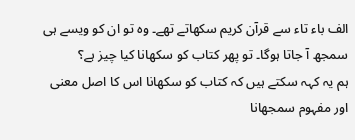الف باء تاء سے قرآن کریم سکھاتے تھے۔ وہ تو ان کو ویسے ہی سمجھ آ جاتا ہوگا۔ تو پھر کتاب کو سکھانا کیا چیز ہے؟
ہم یہ کہہ سکتے ہیں کہ کتاب کو سکھانا اس کا اصل معنی اور مفہوم سمجھانا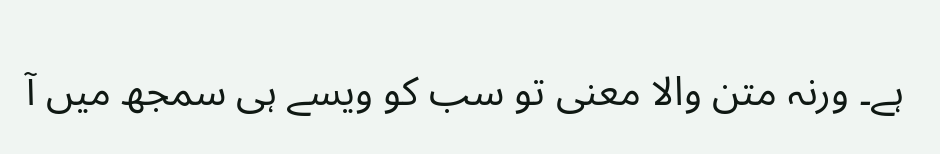ہے۔ ورنہ متن والا معنی تو سب کو ویسے ہی سمجھ میں آ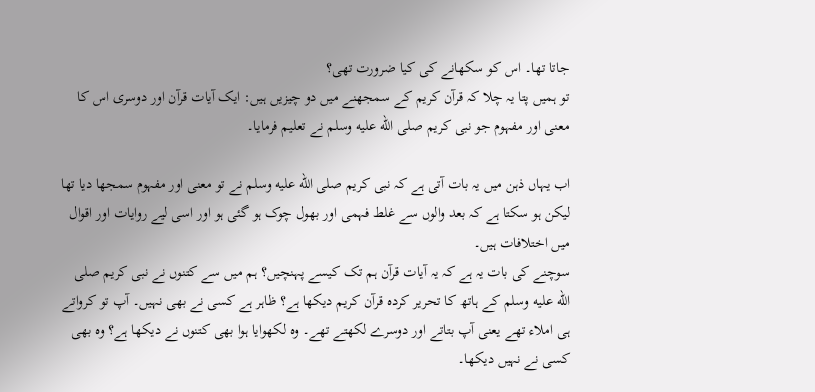جاتا تھا۔ اس کو سکھانے کی کیا ضرورت تھی؟
تو ہمیں پتا یہ چلا کہ قرآن کریم کے سمجھنے میں دو چیزیں ہیں: ایک آیات قرآن اور دوسری اس کا معنی اور مفہوم جو نبی کریم صلى الله عليه وسلم نے تعلیم فرمایا۔

اب یہاں ذہن میں یہ بات آتی ہے کہ نبی کریم صلى الله عليه وسلم نے تو معنی اور مفہوم سمجھا دیا تھا لیکن ہو سکتا ہے کہ بعد والوں سے غلط فہمی اور بھول چوک ہو گئی ہو اور اسی لیے روایات اور اقوال میں اختلافات ہیں۔
سوچنے کی بات یہ ہے کہ یہ آیات قرآن ہم تک کیسے پہنچیں؟ ہم میں سے کتنوں نے نبی کریم صلى الله عليه وسلم کے ہاتھ کا تحریر کردہ قرآن کریم دیکھا ہے؟ ظاہر ہے کسی نے بھی نہیں۔ آپ تو کرواتے ہی املاء تھے یعنی آپ بتاتے اور دوسرے لکھتے تھے۔ وہ لکھوایا ہوا بھی کتنوں نے دیکھا ہے؟ وہ بھی کسی نے نہیں دیکھا۔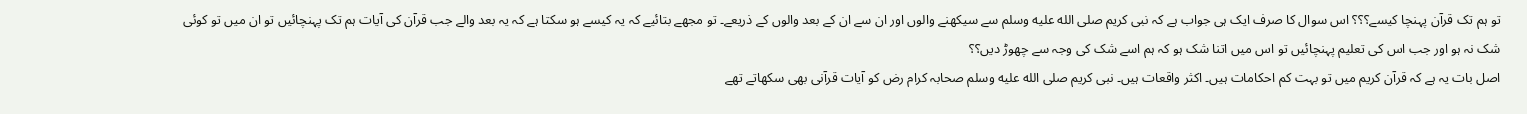تو ہم تک قرآن پہنچا کیسے؟؟؟ اس سوال کا صرف ایک ہی جواب ہے کہ نبی کریم صلى الله عليه وسلم سے سیکھنے والوں اور ان سے ان کے بعد والوں کے ذریعے۔ تو مجھے بتائیے کہ یہ کیسے ہو سکتا ہے کہ یہ بعد والے جب قرآن کی آیات ہم تک پہنچائیں تو ان میں تو کوئی شک نہ ہو اور جب اس کی تعلیم پہنچائیں تو اس میں اتنا شک ہو کہ ہم اسے شک کی وجہ سے چھوڑ دیں؟؟
اصل بات یہ ہے کہ قرآن کریم میں تو بہت کم احکامات ہیں۔ اکثر واقعات ہیں۔ نبی کریم صلى الله عليه وسلم صحابہ کرام رض کو آیات قرآنی بھی سکھاتے تھے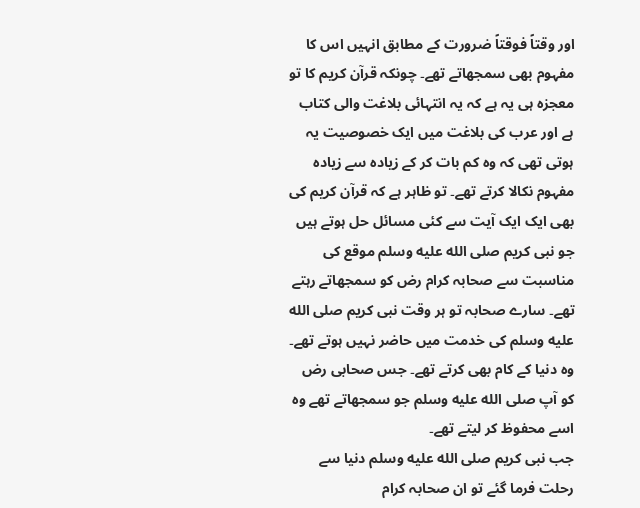اور وقتاً فوقتاً ضرورت کے مطابق انہیں اس کا مفہوم بھی سمجھاتے تھے۔ چونکہ قرآن کریم کا تو معجزہ ہی یہ ہے کہ یہ انتہائی بلاغت والی کتاب ہے اور عرب کی بلاغت میں ایک خصوصیت یہ ہوتی تھی کہ وہ کم بات کر کے زیادہ سے زیادہ مفہوم نکالا کرتے تھے۔ تو ظاہر ہے کہ قرآن کریم کی بھی ایک ایک آیت سے کئی مسائل حل ہوتے ہیں جو نبی کریم صلى الله عليه وسلم موقع کی مناسبت سے صحابہ کرام رض کو سمجھاتے رہتے تھے۔ سارے صحابہ تو ہر وقت نبی کریم صلى الله عليه وسلم کی خدمت میں حاضر نہیں ہوتے تھے۔ وہ دنیا کے کام بھی کرتے تھے۔ جس صحابی رض کو آپ صلى الله عليه وسلم جو سمجھاتے تھے وہ اسے محفوظ کر لیتے تھے۔
جب نبی کریم صلى الله عليه وسلم دنیا سے رحلت فرما گئے تو ان صحابہ کرام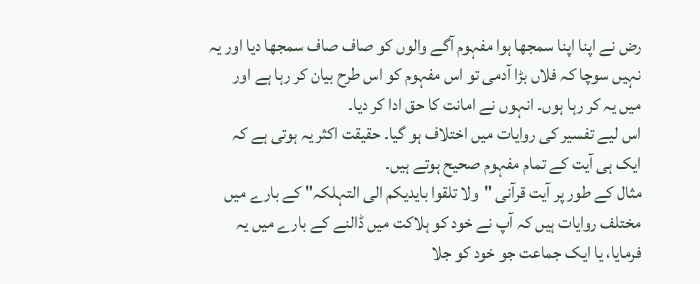رض نے اپنا اپنا سمجھا ہوا مفہوم آگے والوں کو صاف صاف سمجھا دیا اور یہ نہیں سوچا کہ فلاں بڑا آدمی تو اس مفہوم کو اس طرح بیان کر رہا ہے اور میں یہ کر رہا ہوں۔ انہوں نے امانت کا حق ادا کر دیا۔
اس لیے تفسیر کی روایات میں اختلاف ہو گیا۔ حقیقت اکثر یہ ہوتی ہے کہ ایک ہی آیت کے تمام مفہوم صحیح ہوتے ہیں۔
مثال کے طور پر آیت قرآنی "ولا تلقوا بایدیکم الی التہلکہ" کے بارے میں مختلف روایات ہیں کہ آپ نے خود کو ہلاکت میں ڈالنے کے بارے میں یہ فرمایا، یا ایک جماعت جو خود کو جلا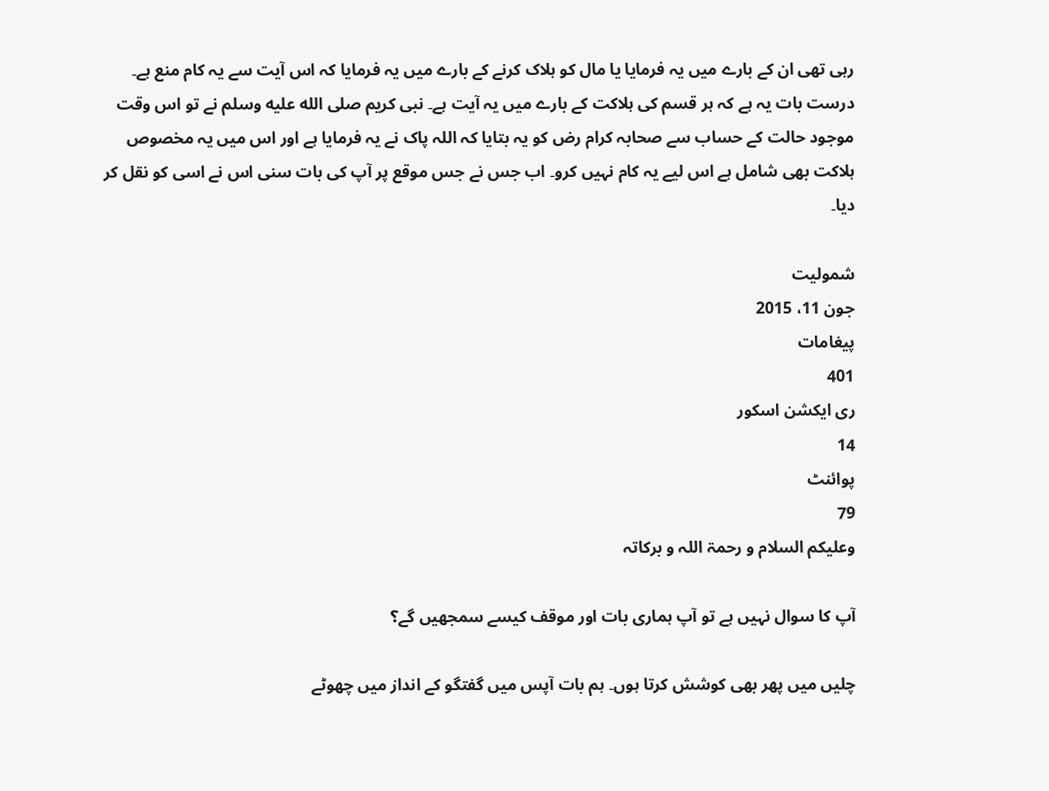رہی تھی ان کے بارے میں یہ فرمایا یا مال کو ہلاک کرنے کے بارے میں یہ فرمایا کہ اس آیت سے یہ کام منع ہے۔ درست بات یہ ہے کہ ہر قسم کی ہلاکت کے بارے میں یہ آیت ہے۔ نبی کریم صلى الله عليه وسلم نے تو اس وقت موجود حالت کے حساب سے صحابہ کرام رض کو یہ بتایا کہ اللہ پاک نے یہ فرمایا ہے اور اس میں یہ مخصوص ہلاکت بھی شامل ہے اس لیے یہ کام نہیں کرو۔ اب جس نے جس موقع پر آپ کی بات سنی اس نے اسی کو نقل کر دیا۔

شمولیت
جون 11، 2015
پیغامات
401
ری ایکشن اسکور
14
پوائنٹ
79
وعلیکم السلام و رحمۃ اللہ و برکاتہ

آپ کا سوال نہیں ہے تو آپ ہماری بات اور موقف کیسے سمجھیں گے؟

چلیں میں پھر بھی کوشش کرتا ہوں۔ ہم بات آپس میں گفتگو کے انداز میں چھوٹے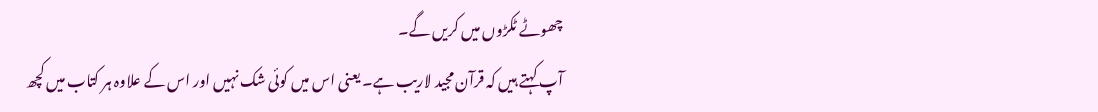چھوٹے ٹکڑوں میں کریں گے۔
آپ کہتے ہیں کہ قرآن مجید لاریب ہے۔ یعنی اس میں کوئی شک نہیں اور اس کے علاوہ ہر کتاب میں کچھ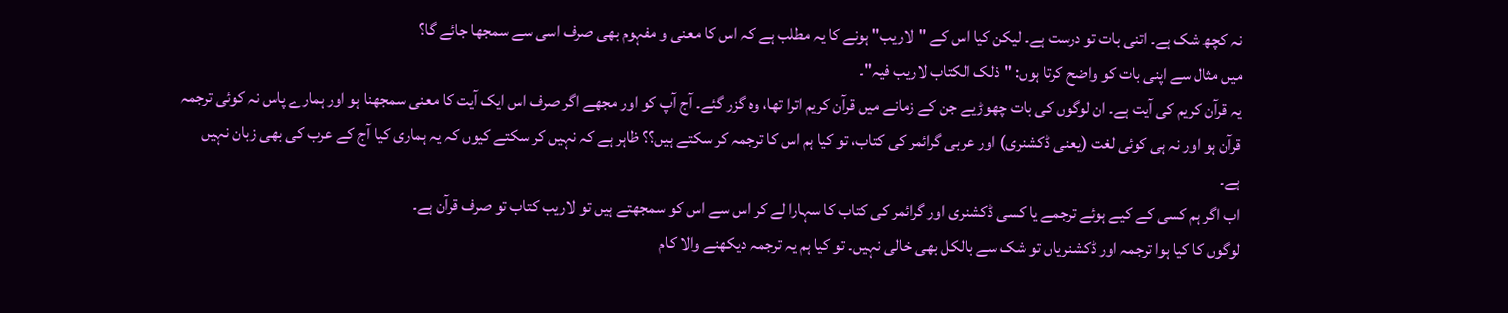نہ کچھ شک ہے۔ اتنی بات تو درست ہے۔ لیکن کیا اس کے "لاریب" ہونے کا یہ مطلب ہے کہ اس کا معنی و مفہوم بھی صرف اسی سے سمجھا جائے گا؟
میں مثال سے اپنی بات کو واضح کرتا ہوں: "ذلک الکتاب لاریب فیہ"۔
یہ قرآن کریم کی آیت ہے۔ ان لوگوں کی بات چھوڑیے جن کے زمانے میں قرآن کریم اترا تھا، وہ گزر گئے۔ آج آپ کو اور مجھے اگر صرف اس ایک آیت کا معنی سمجھنا ہو اور ہمارے پاس نہ کوئی ترجمہ قرآن ہو اور نہ ہی کوئی لغت (یعنی ڈکشنری) اور عربی گرائمر کی کتاب، تو کیا ہم اس کا ترجمہ کر سکتے ہیں؟؟ ظاہر ہے کہ نہیں کر سکتے کیوں کہ یہ ہماری کیا آج کے عرب کی بھی زبان نہیں ہے۔
اب اگر ہم کسی کے کیے ہوئے ترجمے یا کسی ڈکشنری اور گرائمر کی کتاب کا سہارا لے کر اس سے اس کو سمجھتے ہیں تو لاریب کتاب تو صرف قرآن ہے۔
لوگوں کا کیا ہوا ترجمہ اور ڈکشنریاں تو شک سے بالکل بھی خالی نہیں۔ تو کیا ہم یہ ترجمہ دیکھنے والا کام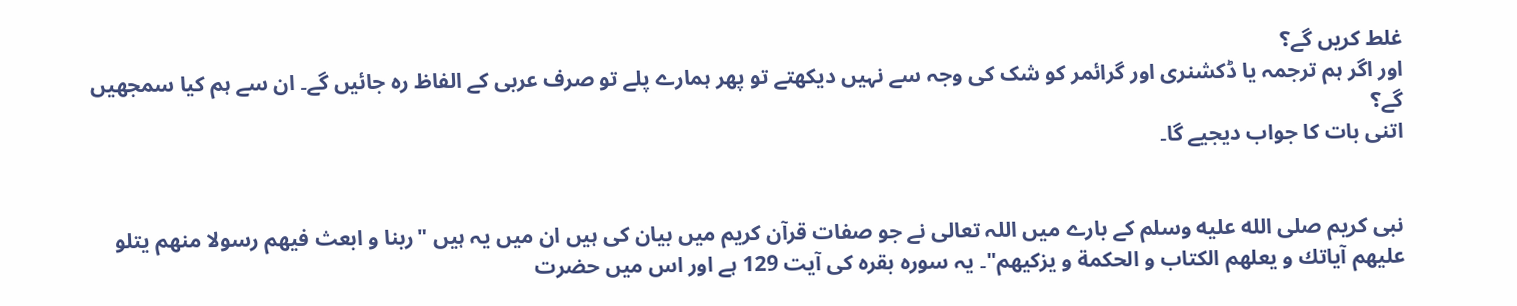غلط کریں گے؟
اور اگر ہم ترجمہ یا ڈکشنری اور گرائمر کو شک کی وجہ سے نہیں دیکھتے تو پھر ہمارے پلے تو صرف عربی کے الفاظ رہ جائیں گے۔ ان سے ہم کیا سمجھیں گے؟
اتنی بات کا جواب دیجیے گا۔


نبی کریم صلى الله عليه وسلم کے بارے میں اللہ تعالی نے جو صفات قرآن کریم میں بیان کی ہیں ان میں یہ ہیں "ربنا و ابعث فيهم رسولا منهم يتلو عليهم آياتك و يعلهم الكتاب و الحكمة و يزكيهم"۔ یہ سورہ بقرہ کی آیت 129 ہے اور اس میں حضرت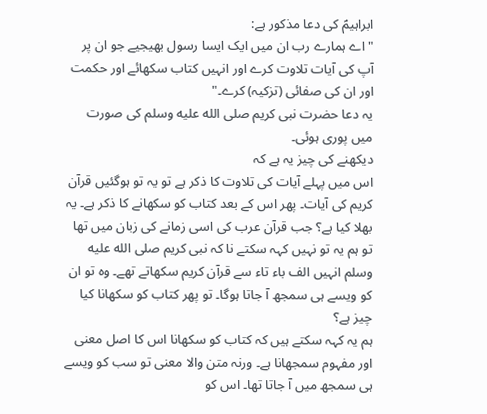ابراہیمؑ کی دعا مذکور ہے:
"اے ہمارے رب ان میں ایک ایسا رسول بھیجیے جو ان پر آپ کی آیات تلاوت کرے اور انہیں کتاب سکھائے اور حکمت اور ان کی صفائی (تزکیہ) کرے۔"
یہ دعا حضرت نبی کریم صلى الله عليه وسلم کی صورت میں پوری ہوئی۔
دیکھنے کی چیز یہ ہے کہ
اس میں پہلے آیات کی تلاوت کا ذکر ہے تو یہ تو ہوگئیں قرآن کریم کی آیات۔ پھر اس کے بعد کتاب کو سکھانے کا ذکر ہے۔ یہ بھلا کیا ہے؟ جب قرآن عرب کی اسی زمانے کی زبان میں تھا تو ہم یہ تو نہیں کہہ سکتے نا کہ نبی کریم صلى الله عليه وسلم انہیں الف باء تاء سے قرآن کریم سکھاتے تھے۔ وہ تو ان کو ویسے ہی سمجھ آ جاتا ہوگا۔ تو پھر کتاب کو سکھانا کیا چیز ہے؟
ہم یہ کہہ سکتے ہیں کہ کتاب کو سکھانا اس کا اصل معنی اور مفہوم سمجھانا ہے۔ ورنہ متن والا معنی تو سب کو ویسے ہی سمجھ میں آ جاتا تھا۔ اس کو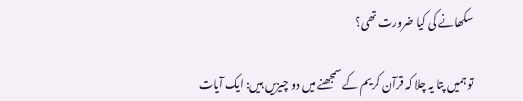سکھانے کی کیا ضرورت تھی؟

تو ہمیں پتا یہ چلا کہ قرآن کریم کے سمجھنے میں دو چیزیں ہیں: ایک آیات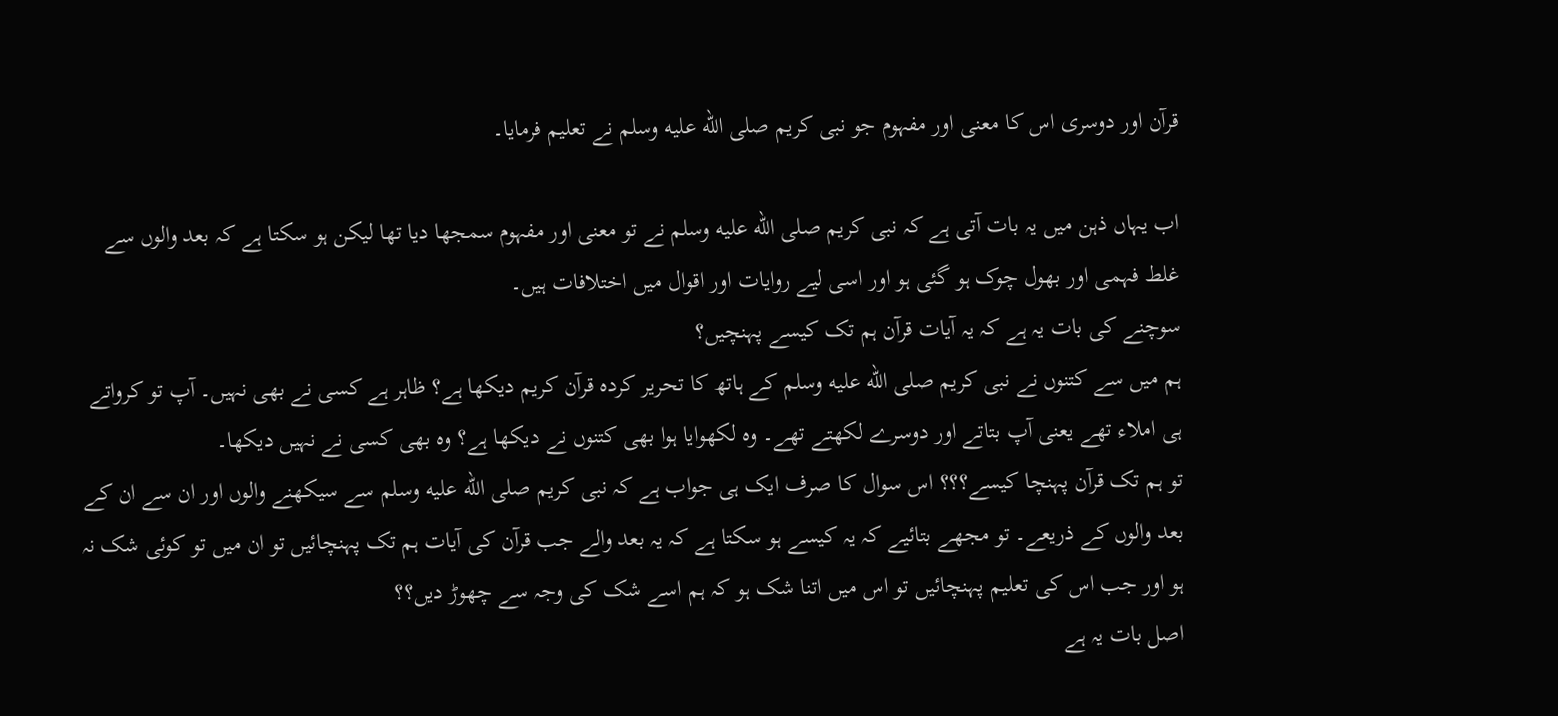قرآن اور دوسری اس کا معنی اور مفہوم جو نبی کریم صلى الله عليه وسلم نے تعلیم فرمایا۔

اب یہاں ذہن میں یہ بات آتی ہے کہ نبی کریم صلى الله عليه وسلم نے تو معنی اور مفہوم سمجھا دیا تھا لیکن ہو سکتا ہے کہ بعد والوں سے غلط فہمی اور بھول چوک ہو گئی ہو اور اسی لیے روایات اور اقوال میں اختلافات ہیں۔
سوچنے کی بات یہ ہے کہ یہ آیات قرآن ہم تک کیسے پہنچیں؟
ہم میں سے کتنوں نے نبی کریم صلى الله عليه وسلم کے ہاتھ کا تحریر کردہ قرآن کریم دیکھا ہے؟ ظاہر ہے کسی نے بھی نہیں۔ آپ تو کرواتے ہی املاء تھے یعنی آپ بتاتے اور دوسرے لکھتے تھے۔ وہ لکھوایا ہوا بھی کتنوں نے دیکھا ہے؟ وہ بھی کسی نے نہیں دیکھا۔
تو ہم تک قرآن پہنچا کیسے؟؟؟ اس سوال کا صرف ایک ہی جواب ہے کہ نبی کریم صلى الله عليه وسلم سے سیکھنے والوں اور ان سے ان کے بعد والوں کے ذریعے۔ تو مجھے بتائیے کہ یہ کیسے ہو سکتا ہے کہ یہ بعد والے جب قرآن کی آیات ہم تک پہنچائیں تو ان میں تو کوئی شک نہ ہو اور جب اس کی تعلیم پہنچائیں تو اس میں اتنا شک ہو کہ ہم اسے شک کی وجہ سے چھوڑ دیں؟؟
اصل بات یہ ہے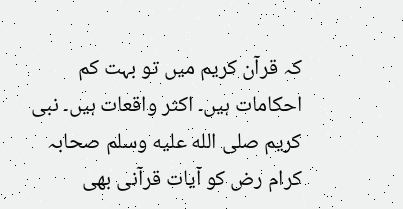کہ قرآن کریم میں تو بہت کم احکامات ہیں۔ اکثر واقعات ہیں۔ نبی کریم صلى الله عليه وسلم صحابہ کرام رض کو آیات قرآنی بھی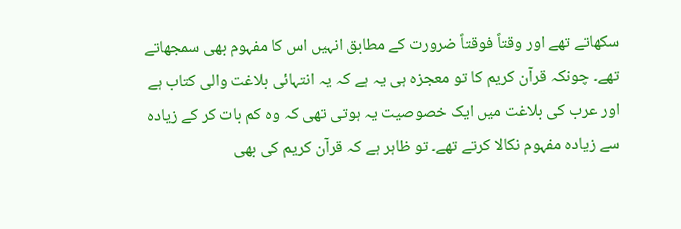سکھاتے تھے اور وقتاً فوقتاً ضرورت کے مطابق انہیں اس کا مفہوم بھی سمجھاتے تھے۔ چونکہ قرآن کریم کا تو معجزہ ہی یہ ہے کہ یہ انتہائی بلاغت والی کتاب ہے اور عرب کی بلاغت میں ایک خصوصیت یہ ہوتی تھی کہ وہ کم بات کر کے زیادہ سے زیادہ مفہوم نکالا کرتے تھے۔ تو ظاہر ہے کہ قرآن کریم کی بھی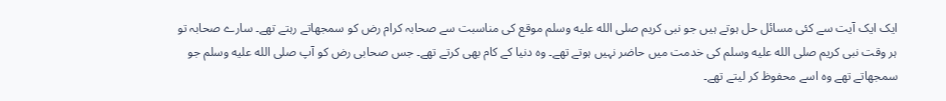ایک ایک آیت سے کئی مسائل حل ہوتے ہیں جو نبی کریم صلى الله عليه وسلم موقع کی مناسبت سے صحابہ کرام رض کو سمجھاتے رہتے تھے۔ سارے صحابہ تو ہر وقت نبی کریم صلى الله عليه وسلم کی خدمت میں حاضر نہیں ہوتے تھے۔ وہ دنیا کے کام بھی کرتے تھے۔ جس صحابی رض کو آپ صلى الله عليه وسلم جو سمجھاتے تھے وہ اسے محفوظ کر لیتے تھے۔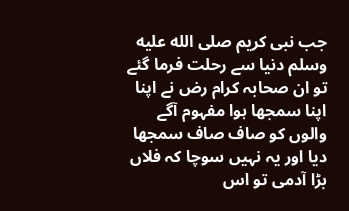جب نبی کریم صلى الله عليه وسلم دنیا سے رحلت فرما گئے تو ان صحابہ کرام رض نے اپنا اپنا سمجھا ہوا مفہوم آگے والوں کو صاف صاف سمجھا دیا اور یہ نہیں سوچا کہ فلاں بڑا آدمی تو اس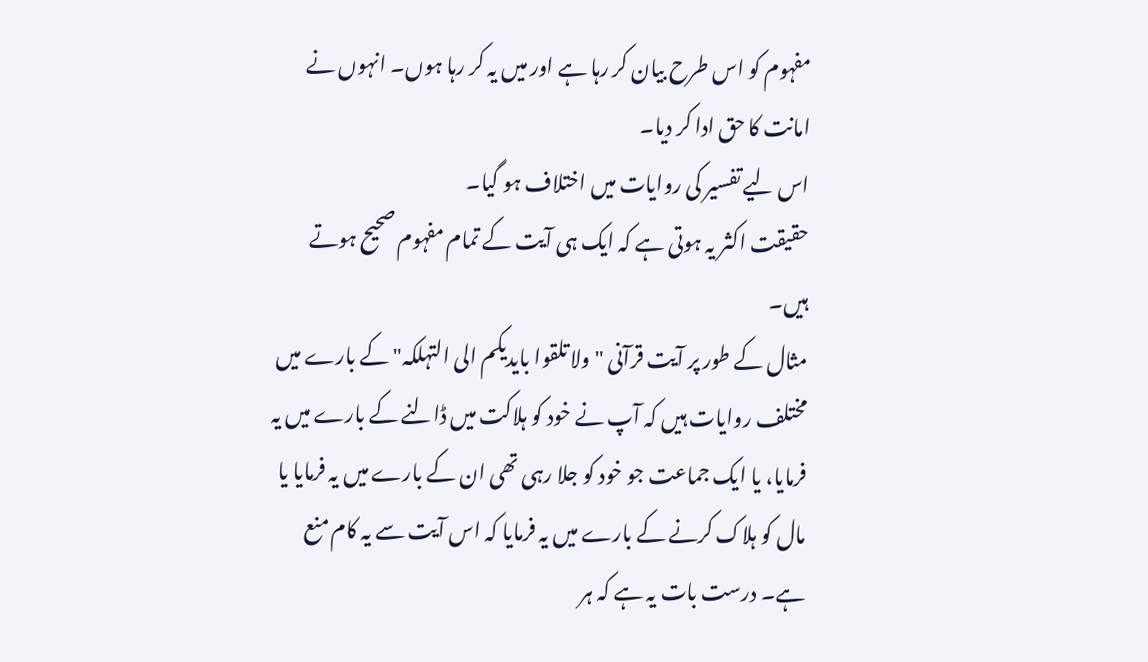مفہوم کو اس طرح بیان کر رہا ہے اور میں یہ کر رہا ہوں۔ انہوں نے امانت کا حق ادا کر دیا۔
اس لیے تفسیر کی روایات میں اختلاف ہو گیا۔
حقیقت اکثر یہ ہوتی ہے کہ ایک ہی آیت کے تمام مفہوم صحیح ہوتے ہیں۔
مثال کے طور پر آیت قرآنی "ولا تلقوا بایدیکم الی التہلکہ" کے بارے میں مختلف روایات ہیں کہ آپ نے خود کو ہلاکت میں ڈالنے کے بارے میں یہ فرمایا، یا ایک جماعت جو خود کو جلا رہی تھی ان کے بارے میں یہ فرمایا یا مال کو ہلاک کرنے کے بارے میں یہ فرمایا کہ اس آیت سے یہ کام منع ہے۔ درست بات یہ ہے کہ ہر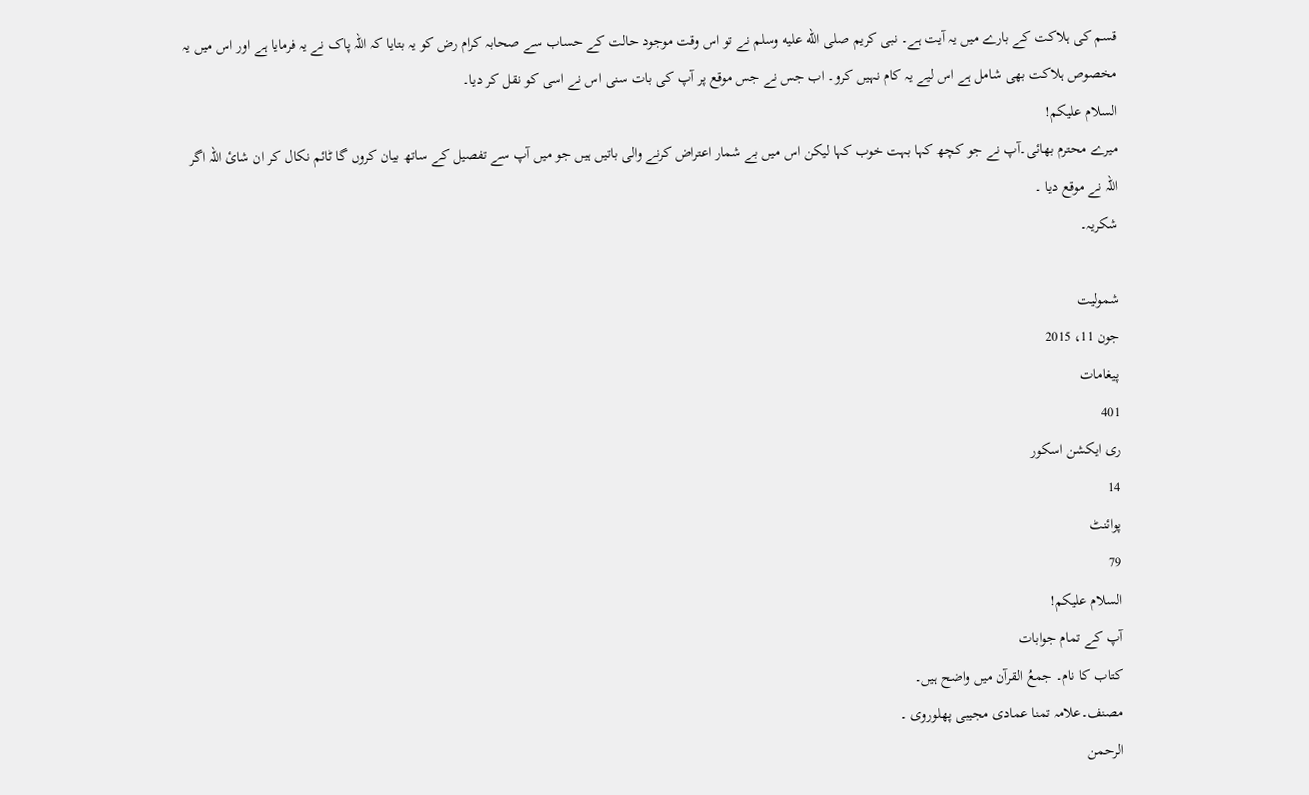قسم کی ہلاکت کے بارے میں یہ آیت ہے۔ نبی کریم صلى الله عليه وسلم نے تو اس وقت موجود حالت کے حساب سے صحابہ کرام رض کو یہ بتایا کہ اللہ پاک نے یہ فرمایا ہے اور اس میں یہ مخصوص ہلاکت بھی شامل ہے اس لیے یہ کام نہیں کرو۔ اب جس نے جس موقع پر آپ کی بات سنی اس نے اسی کو نقل کر دیا۔
السلام علیکم!
میرے محترم بھائی۔آپ نے جو کچھ کہا بہت خوب کہا لیکن اس میں بے شمار اعتراض کرنے والی باتیں ہیں جو میں آپ سے تفصیل کے ساتھ بیان کروں گا ٹائم نکال کر ان شائ اللہ اگر اللہ نے موقع دیا ۔
شکریہ۔

شمولیت
جون 11، 2015
پیغامات
401
ری ایکشن اسکور
14
پوائنٹ
79
السلام علیکم!
آپ کے تمام جوابات
کتاب کا نام۔ جمعُ القرآن میں واضح ہیں۔
مصنف۔علامہ تمنا عمادی مجیبی پھلوروی ۔
الرحمن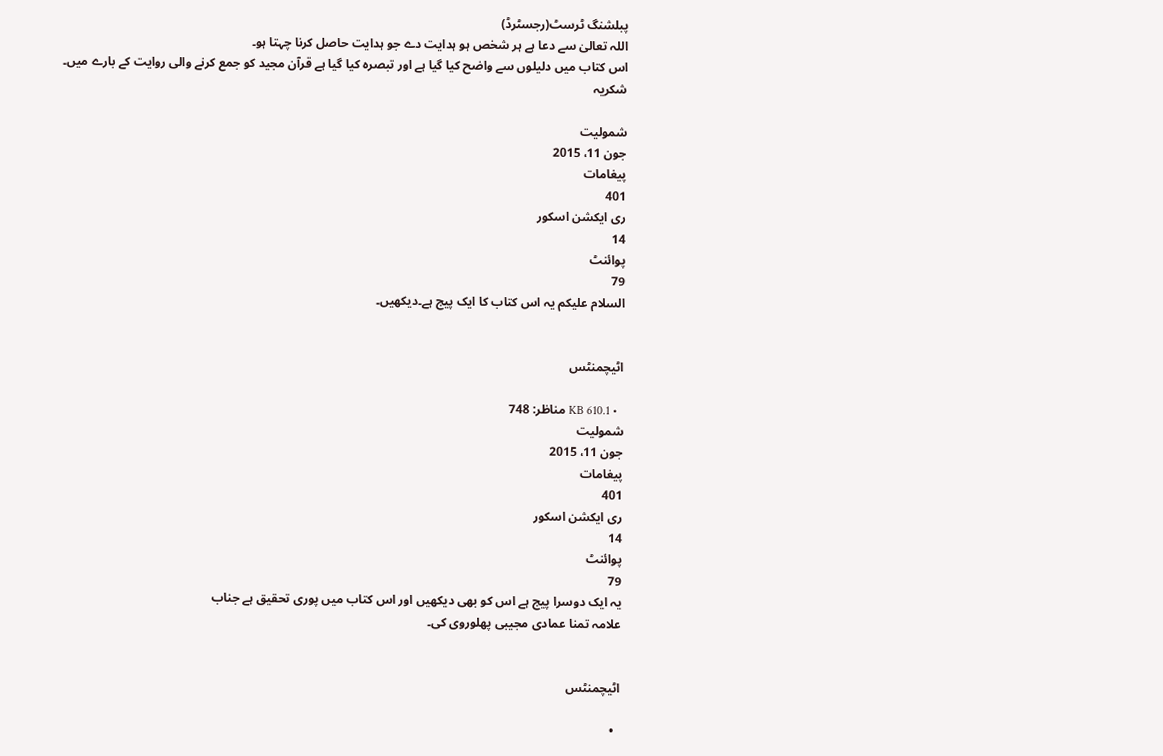پبلشنگ ٹرسٹ(رجسٹرڈ)
اللہ تعالیٰ سے دعا ہے ہر شخص ہو ہدایت دے جو ہدایت حاصل کرنا چہتا ہو۔
اس کتاب میں دلیلوں سے واضح کیا گیا ہے اور تبصرہ کیا گیا ہے قرآن مجید کو جمع کرنے والی روایت کے بارے میں۔
شکریہ

شمولیت
جون 11، 2015
پیغامات
401
ری ایکشن اسکور
14
پوائنٹ
79
السلام علیکم یہ اس کتاب کا ایک پیج ہے۔دیکھیں۔


اٹیچمنٹس

  • 610.1 KB مناظر: 748
شمولیت
جون 11، 2015
پیغامات
401
ری ایکشن اسکور
14
پوائنٹ
79
یہ ایک دوسرا پیج ہے اس کو بھی دیکھیں اور اس کتاب میں پوری تحقیق ہے جناب
علامہ تمنا عمادی مجیبی پھلوروی کی۔


اٹیچمنٹس

  •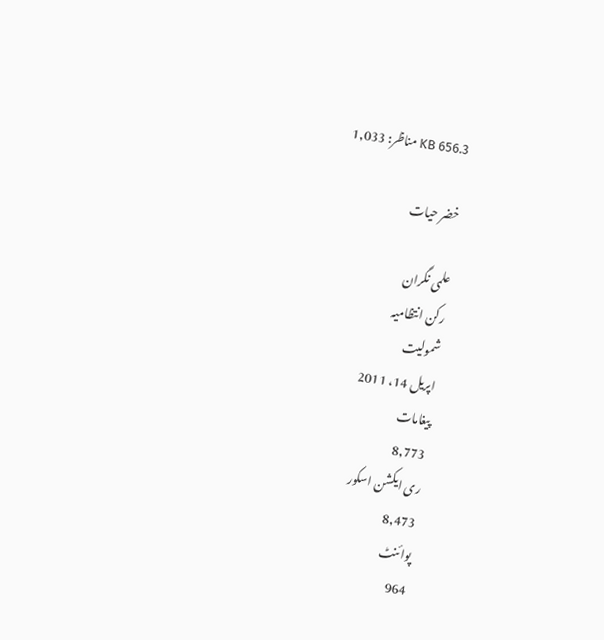656.3 KB مناظر: 1,033

خضر حیات

علمی نگران
رکن انتظامیہ
شمولیت
اپریل 14، 2011
پیغامات
8,773
ری ایکشن اسکور
8,473
پوائنٹ
964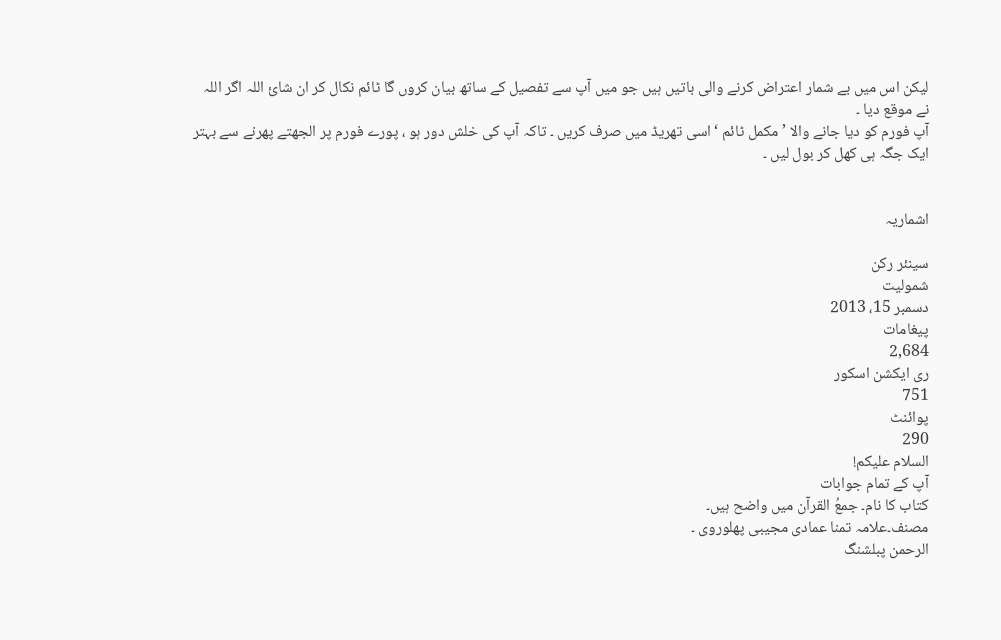لیکن اس میں بے شمار اعتراض کرنے والی باتیں ہیں جو میں آپ سے تفصیل کے ساتھ بیان کروں گا ٹائم نکال کر ان شائ اللہ اگر اللہ نے موقع دیا ۔
آپ فورم کو دیا جانے والا ’ مکمل ٹائم ‘ اسی تھریڈ میں صرف کریں ۔ تاکہ آپ کی خلش دور ہو ، پورے فورم پر الجھتے پھرنے سے بہتر ایک جگہ ہی کھل کر بول لیں ۔


اشماریہ

سینئر رکن
شمولیت
دسمبر 15، 2013
پیغامات
2,684
ری ایکشن اسکور
751
پوائنٹ
290
السلام علیکم!
آپ کے تمام جوابات
کتاب کا نام۔ جمعُ القرآن میں واضح ہیں۔
مصنف۔علامہ تمنا عمادی مجیبی پھلوروی ۔
الرحمن پبلشنگ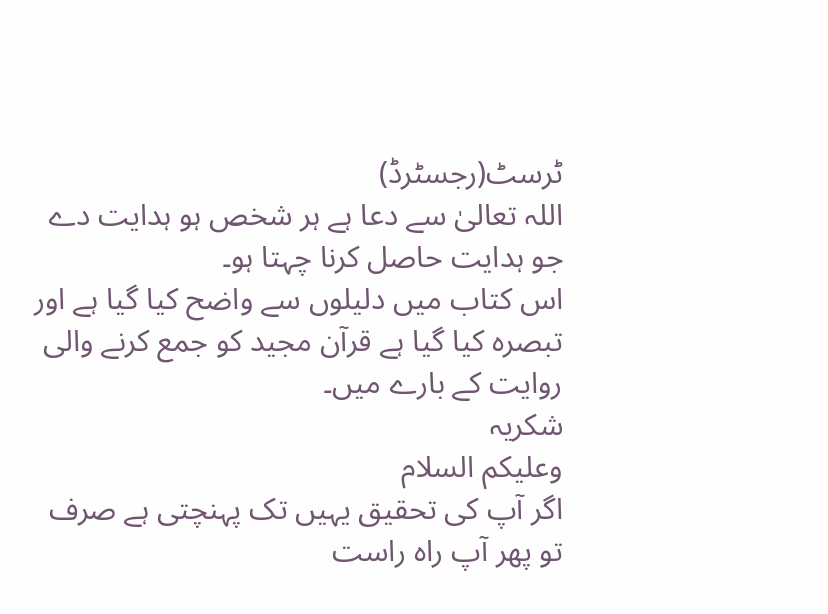ٹرسٹ(رجسٹرڈ)
اللہ تعالیٰ سے دعا ہے ہر شخص ہو ہدایت دے جو ہدایت حاصل کرنا چہتا ہو۔
اس کتاب میں دلیلوں سے واضح کیا گیا ہے اور تبصرہ کیا گیا ہے قرآن مجید کو جمع کرنے والی روایت کے بارے میں۔
شکریہ
وعلیکم السلام
اگر آپ کی تحقیق یہیں تک پہنچتی ہے صرف تو پھر آپ راہ راست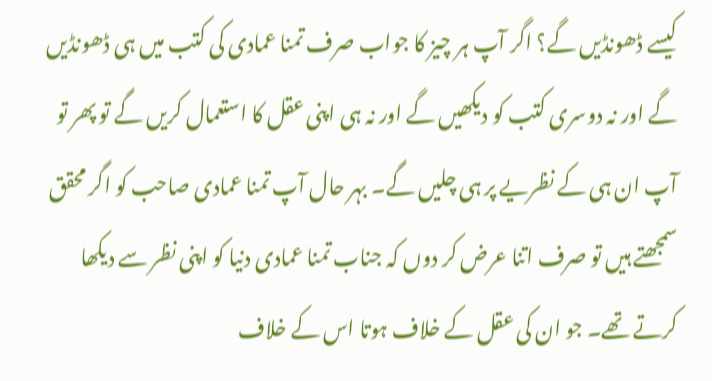کیسے ڈھونڈیں گے؟ اگر آپ ہر چیز کا جواب صرف تمنا عمادی کی کتب میں ہی ڈھونڈیں گے اور نہ دوسری کتب کو دیکھیں گے اور نہ ہی اپنی عقل کا استعمال کریں گے تو پھر تو آپ ان ہی کے نظریے پر ہی چلیں گے۔ بہر حال آپ تمنا عمادی صاحب کو اگر محقق سمجھتے ہیں تو صرف اتنا عرض کر دوں کہ جناب تمنا عمادی دنیا کو اپنی نظر سے دیکھا کرتے تھے۔ جو ان کی عقل کے خلاف ہوتا اس کے خلاف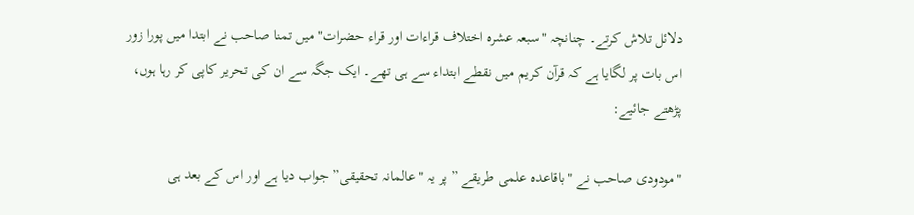دلائل تلاش کرتے۔ چنانچہ "سبعہ عشرہ اختلاف قراءات اور قراء حضرات" میں تمنا صاحب نے ابتدا میں پورا زور اس بات پر لگایا ہے کہ قرآن کریم میں نقطے ابتداء سے ہی تھے۔ ایک جگہ سے ان کی تحریر کاپی کر رہا ہوں، پڑھتے جائیے:

"مودودی صاحب نے "باقاعدہ علمی طریقے ” پر یہ "عالمانہ تحقیقی” جواب دیا ہے اور اس کے بعد ہی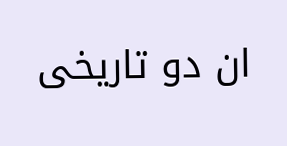ان دو تاریخی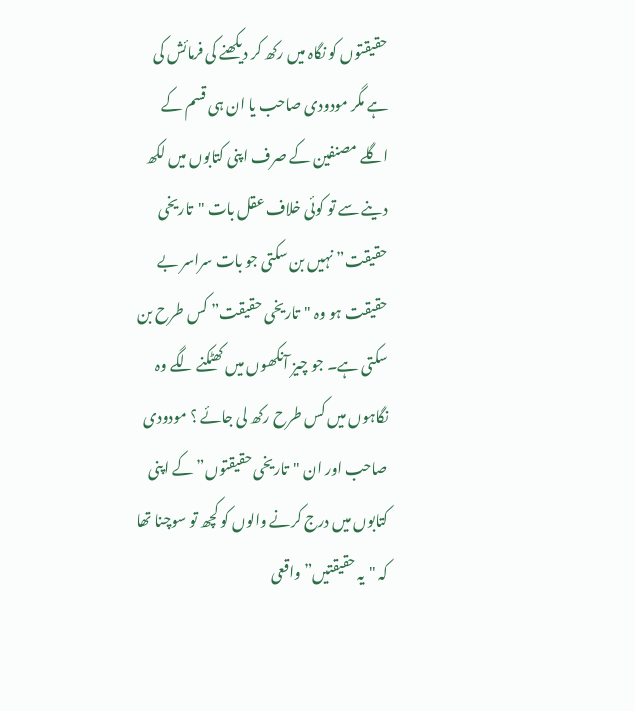حقیقتوں کو نگاہ میں رکھ کر دیکھنے کی فرمائش کی ہے مگر مودودی صاحب یا ان ہی قسم کے اگلے مصنفین کے صرف اپنی کتابوں میں لکھ دینے سے تو کوئی خلاف عقل بات "تاریخی حقیقت” نہیں بن سکتی جو بات سراسر بے حقیقت ہو وہ "تاریخی حقیقت” کس طرح بن سکتی ہے۔ جو چیز آنکھوں میں کھٹکنے لگے وہ نگاہوں میں کس طرح رکھ لی جائے ؟ مودودی صاحب اور ان "تاریخی حقیقتوں” کے اپنی کتابوں میں درج کرنے والوں کو کچھ تو سوچنا تھا کہ "یہ حقیقتیں” واقعی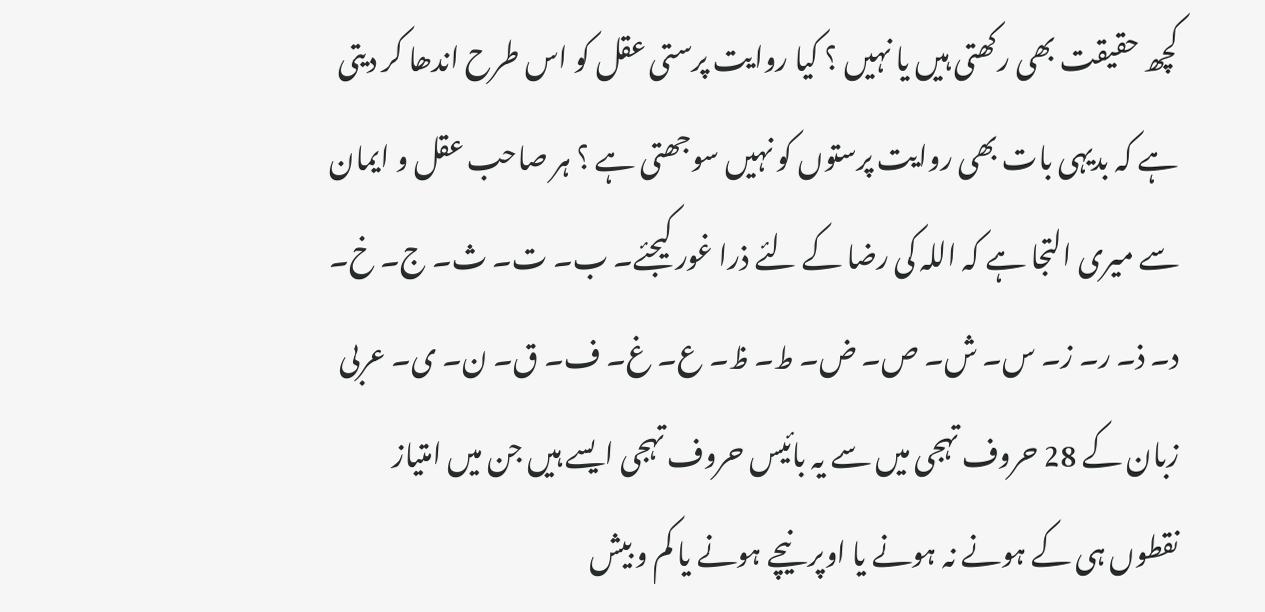کچھ حقیقت بھی رکھتی ہیں یا نہیں ؟ کیا روایت پرستی عقل کو اس طرح اندھا کر دیتی ہے کہ بدیہی بات بھی روایت پرستوں کو نہیں سوجھتی ہے ؟ ہر صاحب عقل و ایمان سے میری التجا ہے کہ اللہ کی رضا کے لئے ذرا غور کیجئے۔ ب۔ ت۔ ث۔ ج۔ خ۔ د۔ ذ۔ ر۔ ز۔ س۔ ش۔ ص۔ ض۔ ط۔ ظ۔ ع۔ غ۔ ف۔ ق۔ ن۔ ی۔ عربی زبان کے 28 حروف تہجی میں سے یہ بائیس حروف تہجی ایسے ہیں جن میں امتیاز نقطوں ہی کے ہونے نہ ہونے یا اوپر نیچے ہونے یا کم و بیش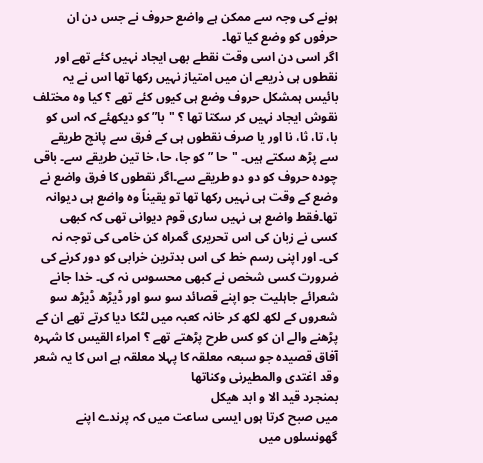ہونے کی وجہ سے ممکن ہے واضع حروف نے جس دن ان حرفوں کو وضع کیا تھا۔
اگر اسی دن اسی وقت نقطے بھی ایجاد نہیں کئے تھے اور نقطوں ہی ذریعے ان میں امتیاز نہیں رکھا تھا اس نے یہ بائیس ہمشکل حروف وضع ہی کیوں کئے تھے ؟ کیا وہ مختلف نقوش ایجاد نہیں کر سکتا تھا ؟ "با” کو دیکھئے کہ اس کو با، تا، ثا، نا اور یا صرف نقطوں ہی کے فرق سے پانچ طریقے سے پڑھ سکتے ہیں۔ "حا ” کو جا، حا، خا تین طریقے سے۔ باقی چودہ حروف کو دو دو طریقے سے۔اگر نقطوں کا فرق واضع نے وضع کے وقت ہی نہیں رکھا تھا تو یقیناً وہ واضع ہی دیوانہ تھا۔فقط واضع ہی نہیں ساری قوم دیوانی تھی کہ کبھی کسی نے زبان کی اس تحریری گمراہ کن خامی کی توجہ نہ کی۔ اور اپنی رسم خط کی اس بدترین خرابی کو دور کرنے کی ضرورت کسی شخص نے کبھی محسوس نہ کی۔ خدا جانے شعرائے جاہلیت جو اپنے قصائد سو سو اور ڈیڑھ ڈیڑھ سو شعروں کے لکھ لکھ کر خانہ کعبہ میں لٹکا دیا کرتے تھے ان کے پڑھنے والے ان کو کس طرح پڑھتے تھے ؟ امراء القیس کا شہرہ آفاق قصیدہ جو سبعہ معلقہ کا پہلا معلقہ ہے اس کا یہ شعر
وقد اغتدی والمطیرنی وکناتھا
بمنجرد قید الا و ابد ھیکل
میں صبح کرتا ہوں ایسی ساعت میں کہ پرندے اپنے گھونسلوں میں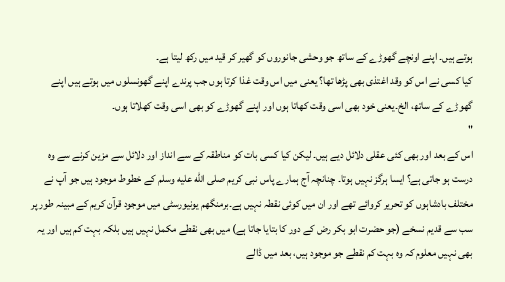ہوتے ہیں۔ اپنے اونچے گھوڑے کے ساتھ جو وحشی جانوروں کو گھیر کر قید میں رکھ لیتا ہے۔
کیا کسی نے اس کو وقد اغتذی بھی پڑھا تھا؟ یعنی میں اس وقت غذا کرتا ہوں جب پرندے اپنے گھونسلوں میں ہوتے ہیں اپنے گھوڑے کے ساتھ، الخ۔یعنی خود بھی اسی وقت کھاتا ہوں اور اپنے گھوڑے کو بھی اسی وقت کھلاتا ہوں۔
"
اس کے بعد اور بھی کئی عقلی دلائل دیے ہیں۔ لیکن کیا کسی بات کو مناطقہ کے سے انداز اور دلائل سے مزین کرنے سے وہ درست ہو جاتی ہے؟ ایسا ہرگز نہیں ہوتا۔ چنانچہ آج ہمارے پاس نبی کریم صلى الله عليه وسلم کے خطوط موجود ہیں جو آپ نے مختلف بادشاہوں کو تحریر کروائے تھے اور ان میں کوئی نقطہ نہیں ہے۔برمنگھم یونیورسٹی میں موجود قرآن کریم کے مبینہ طور پر سب سے قدیم نسخے (جو حضرت ابو بکر رض کے دور کا بتایا جاتا ہے) میں بھی نقطے مکمل نہیں ہیں بلکہ بہت کم ہیں اور یہ بھی نہیں معلوم کہ وہ بہت کم نقطے جو موجود ہیں، بعد میں ڈالے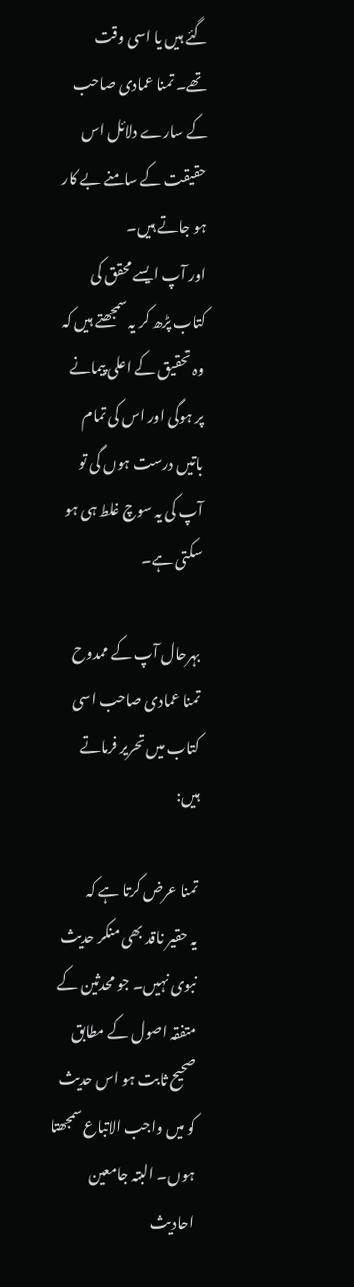گئے ہیں یا اسی وقت تھے۔ تمنا عمادی صاحب کے سارے دلائل اس حقیقت کے سامنے بے کار ہو جاتے ہیں۔
اور آپ ایسے محقق کی کتاب پڑھ کر یہ سمجھتے ہیں کہ وہ تحقیق کے اعلی پیمانے پر ہوگی اور اس کی تمام باتیں درست ہوں گی تو آپ کی یہ سوچ غلط ہی ہو سکتی ہے۔

بہرحال آپ کے ممدوح تمنا عمادی صاحب اسی کتاب میں تحریر فرماتے ہیں:

تمنا عرض کرتا ہے کہ
یہ حقیر ناقد بھی منکر حدیث نبوی نہیں۔ جو محدثین کے متفقہ اصول کے مطابق صحیح ثابت ہو اس حدیث کو میں واجب الاتباع سمجھتا ہوں۔ البتہ جامعین احادیث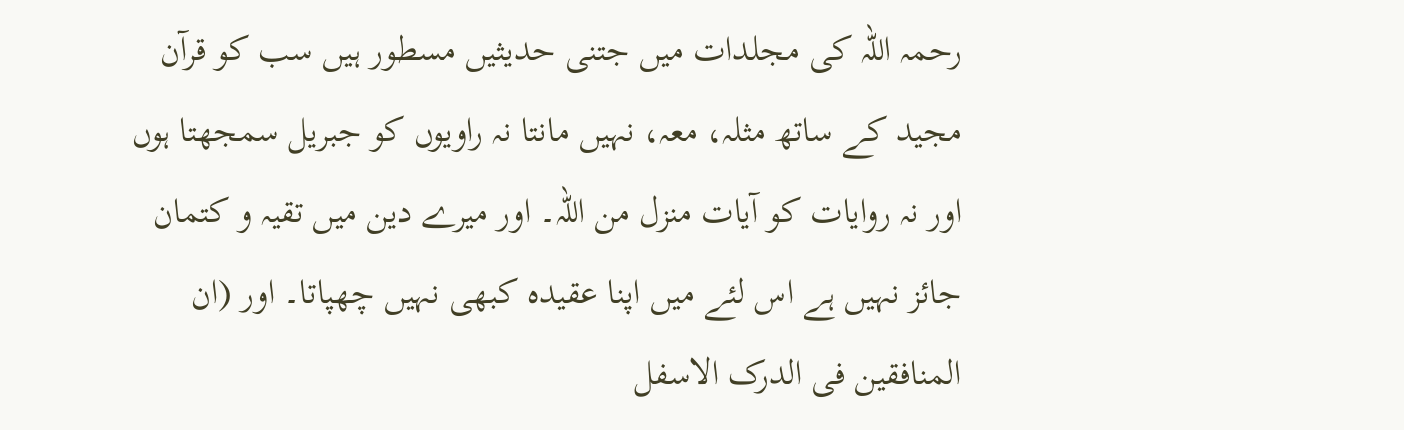رحمہ اللہ کی مجلدات میں جتنی حدیثیں مسطور ہیں سب کو قرآن مجید کے ساتھ مثلہ، معہ، نہیں مانتا نہ راویوں کو جبریل سمجھتا ہوں اور نہ روایات کو آیات منزل من اللہ۔ اور میرے دین میں تقیہ و کتمان جائز نہیں ہے اس لئے میں اپنا عقیدہ کبھی نہیں چھپاتا۔ اور (ان المنافقین فی الدرک الاسفل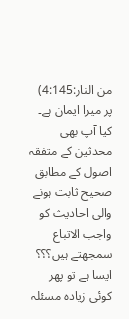من النار:4:145) پر میرا ایمان ہے۔
کیا آپ بھی محدثین کے متفقہ اصول کے مطابق صحیح ثابت ہونے والی احادیث کو واجب الاتباع سمجھتے ہیں؟؟؟ ایسا ہے تو پھر کوئی زیادہ مسئلہ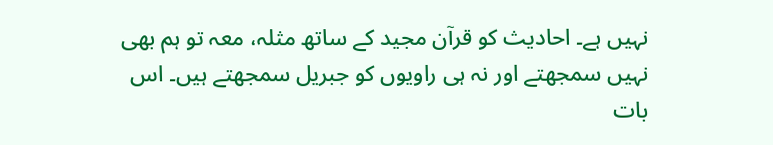نہیں ہے۔ احادیث کو قرآن مجید کے ساتھ مثلہ، معہ تو ہم بھی نہیں سمجھتے اور نہ ہی راویوں کو جبریل سمجھتے ہیں۔ اس بات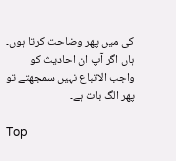کی میں پھر وضاحت کرتا ہوں۔
ہاں اگر آپ ان احادیث کو واجب الاتباع نہیں سمجھتے تو پھر الگ بات ہے۔

Top